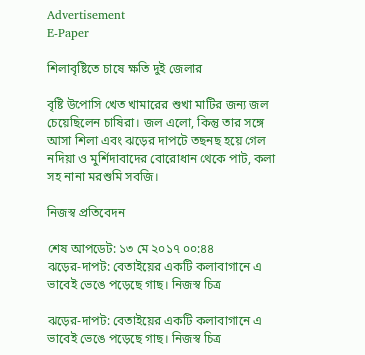Advertisement
E-Paper

শিলাবৃষ্টিতে চাষে ক্ষতি দুই জেলার

বৃষ্টি উপোসি খেত খামারের শুখা মাটির জন্য জল চেয়েছিলেন চাষিরা। জল এলো, কিন্তু তার সঙ্গে আসা শিলা এবং ঝড়ের দাপটে তছনছ হয়ে গেল নদিয়া ও মুর্শিদাবাদের বোরোধান থেকে পাট, কলা সহ নানা মরশুমি সবজি।

নিজস্ব প্রতিবেদন

শেষ আপডেট: ১৩ মে ২০১৭ ০০:৪৪
ঝড়ের-দাপট: বেতাইয়ের একটি কলাবাগানে এ ভাবেই ভেঙে পড়েছে গাছ। নিজস্ব চিত্র

ঝড়ের-দাপট: বেতাইয়ের একটি কলাবাগানে এ ভাবেই ভেঙে পড়েছে গাছ। নিজস্ব চিত্র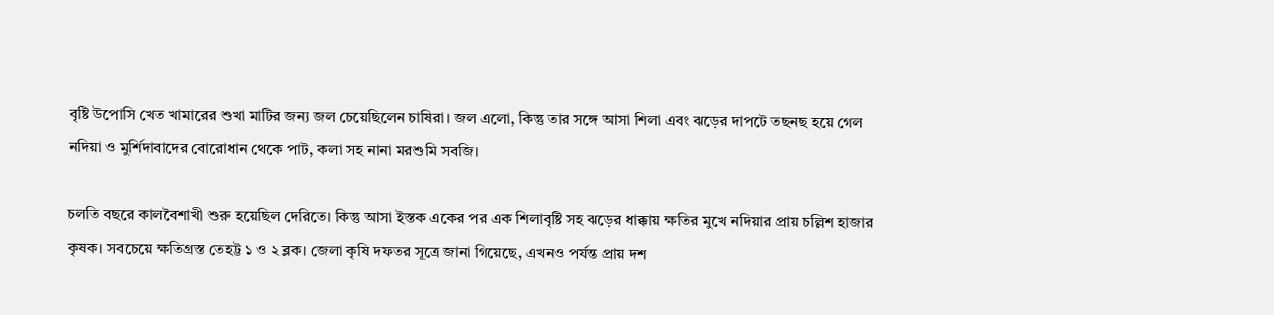বৃষ্টি উপোসি খেত খামারের শুখা মাটির জন্য জল চেয়েছিলেন চাষিরা। জল এলো, কিন্তু তার সঙ্গে আসা শিলা এবং ঝড়ের দাপটে তছনছ হয়ে গেল নদিয়া ও মুর্শিদাবাদের বোরোধান থেকে পাট, কলা সহ নানা মরশুমি সবজি।

চলতি বছরে কালবৈশাখী শুরু হয়েছিল দেরিতে। কিন্তু আসা ইস্তক একের পর এক শিলাবৃষ্টি সহ ঝড়ের ধাক্কায় ক্ষতির মুখে নদিয়ার প্রায় চল্লিশ হাজার কৃষক। সবচেয়ে ক্ষতিগ্রস্ত তেহট্ট ১ ও ২ ব্লক। জেলা কৃষি দফতর সূত্রে জানা গিয়েছে, এখনও পর্যন্ত প্রায় দশ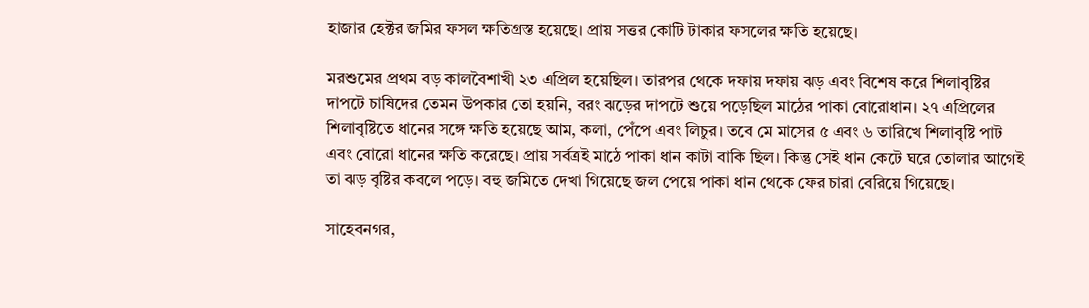হাজার হেক্টর জমির ফসল ক্ষতিগ্রস্ত হয়েছে। প্রায় সত্তর কোটি টাকার ফসলের ক্ষতি হয়েছে।

মরশুমের প্রথম বড় কালবৈশাখী ২৩ এপ্রিল হয়েছিল। তারপর থেকে দফায় দফায় ঝড় এবং বিশেষ করে শিলাবৃষ্টির দাপটে চাষিদের তেমন উপকার তো হয়নি, বরং ঝড়ের দাপটে শুয়ে পড়েছিল মাঠের পাকা বোরোধান। ২৭ এপ্রিলের শিলাবৃষ্টিতে ধানের সঙ্গে ক্ষতি হয়েছে আম, কলা, পেঁপে এবং লিচুর। তবে মে মাসের ৫ এবং ৬ তারিখে শিলাবৃষ্টি পাট এবং বোরো ধানের ক্ষতি করেছে। প্রায় সর্বত্রই মাঠে পাকা ধান কাটা বাকি ছিল। কিন্তু সেই ধান কেটে ঘরে তোলার আগেই তা ঝড় বৃষ্টির কবলে পড়ে। বহু জমিতে দেখা গিয়েছে জল পেয়ে পাকা ধান থেকে ফের চারা বেরিয়ে গিয়েছে।

সাহেবনগর,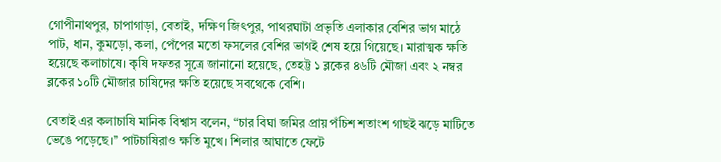গোপীনাথপুর, চাপাগাড়া, বেতাই, দক্ষিণ জিৎপুর, পাথরঘাটা প্রভৃতি এলাকার বেশির ভাগ মাঠে পাট, ধান, কুমড়ো, কলা, পেঁপের মতো ফসলের বেশির ভাগই শেষ হয়ে গিয়েছে। মারাত্মক ক্ষতি হয়েছে কলাচাষে। কৃষি দফতর সূত্রে জানানো হয়েছে, তেহট্ট ১ ব্লকের ৪৬টি মৌজা এবং ২ নম্বর ব্লকের ১০টি মৌজার চাষিদের ক্ষতি হয়েছে সবথেকে বেশি।

বেতাই এর কলাচাষি মানিক বিশ্বাস বলেন, “চার বিঘা জমির প্রায় পঁচিশ শতাংশ গাছই ঝড়ে মাটিতে ভেঙে পড়েছে।’’ পাটচাষিরাও ক্ষতি মুখে। শিলার আঘাতে ফেটে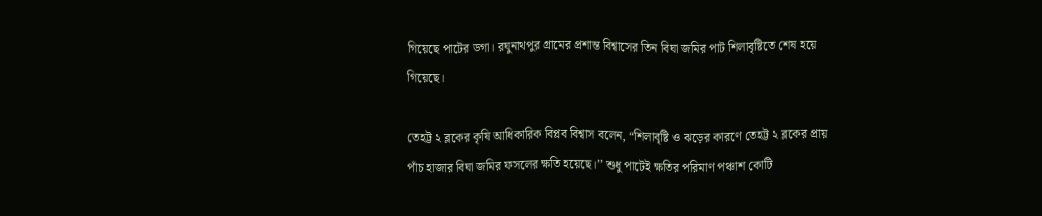গিয়েছে পাটের ডগা। রঘুনাথপুর গ্রামের প্রশান্ত বিশ্বাসের তিন বিঘা জমির পাট শিলাবৃষ্টিতে শেষ হয়ে গিয়েছে।

তেহট্ট ২ ব্লকের কৃষি আধিকারিক বিপ্লব বিশ্বাস বলেন, “শিলাবৃষ্টি ও ঝড়ের কারণে তেহট্ট ২ ব্লকের প্রায় পাঁচ হাজার বিঘা জমির ফসলের ক্ষতি হয়েছে।’’ শুধু পাটেই ক্ষতির পরিমাণ পঞ্চাশ কোটি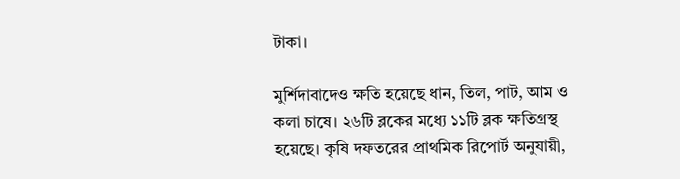টাকা।

মুর্শিদাবাদেও ক্ষতি হয়েছে ধান, তিল, পাট, আম ও কলা চাষে। ২৬টি ব্লকের মধ্যে ১১টি ব্লক ক্ষতিগ্রস্থ হয়েছে। কৃষি দফতরের প্রাথমিক রিপোর্ট অনুযায়ী,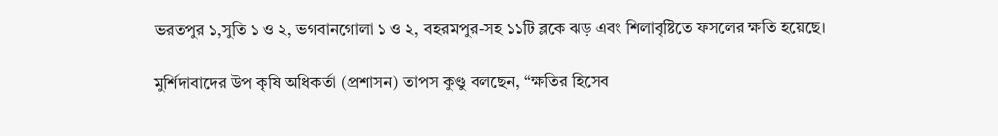ভরতপুর ১,সুতি ১ ও ২, ভগবানগোলা ১ ও ২, বহরমপুর-সহ ১১টি ব্লকে ঝড় এবং শিলাবৃষ্টিতে ফসলের ক্ষতি হয়েছে।

মুর্শিদাবাদের উপ কৃষি অধিকর্তা (প্রশাসন) তাপস কুণ্ডু বলছেন, “ক্ষতির হিসেব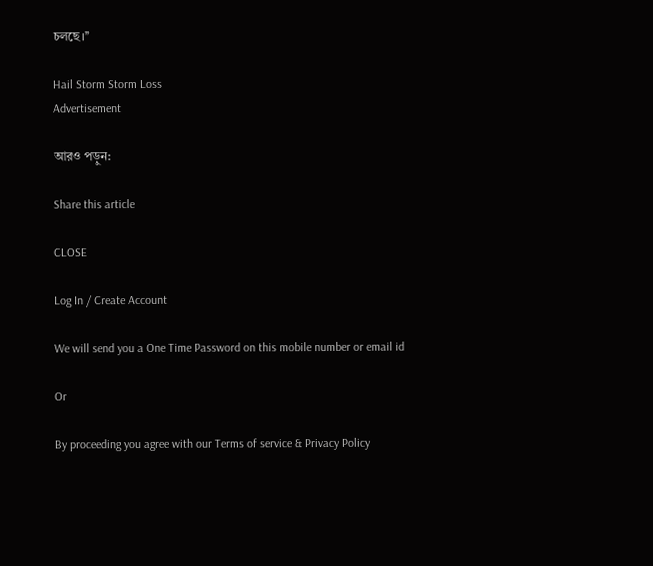চলছে।’’

Hail Storm Storm Loss
Advertisement

আরও পড়ুন:

Share this article

CLOSE

Log In / Create Account

We will send you a One Time Password on this mobile number or email id

Or

By proceeding you agree with our Terms of service & Privacy Policy